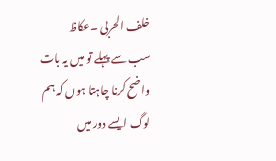خلف الحربی ۔عکاظ
سب سے پہلے تو میں یہ بات واضح کرنا چاہتا ہوں کہ ہم لوگ ایسے دور میں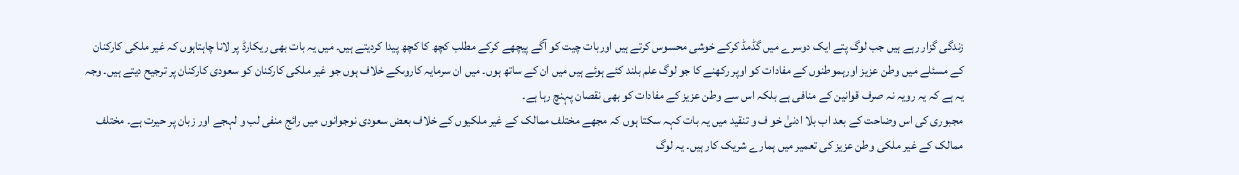زندگی گزار رہے ہیں جب لوگ پتے ایک دوسرے میں گڈمڈ کرکے خوشی محسوس کرتے ہیں اوربات چیت کو آگے پیچھے کرکے مطلب کچھ کا کچھ پیدا کردیتے ہیں۔ میں یہ بات بھی ریکارڈ پر لانا چاہتاہوں کہ غیر ملکی کارکنان کے مسئلے میں وطن عزیز اورہموطنوں کے مفادات کو اوپر رکھنے کا جو لوگ علم بلند کئے ہوئے ہیں میں ان کے ساتھ ہوں۔ میں ان سرمایہ کاروںکے خلاف ہوں جو غیر ملکی کارکنان کو سعودی کارکنان پر ترجیح دیتے ہیں۔ وجہ یہ ہے کہ یہ رویہ نہ صرف قوانین کے منافی ہے بلکہ اس سے وطن عزیز کے مفادات کو بھی نقصان پہنچ رہا ہے۔
مجبوری کی اس وضاحت کے بعد اب بلا ادنیٰ خو ف و تنقید میں یہ بات کہہ سکتا ہوں کہ مجھے مختلف ممالک کے غیر ملکیوں کے خلاف بعض سعودی نوجوانوں میں رائج منفی لب و لہجے اور زبان پر حیرت ہے۔ مختلف ممالک کے غیر ملکی وطن عزیز کی تعمیر میں ہمارے شریک کار ہیں۔ یہ لوگ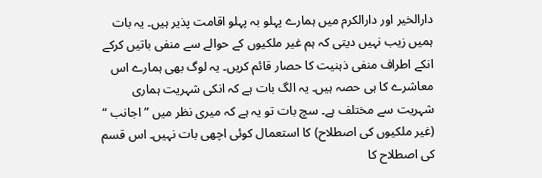دارالخیر اور دارالکرم میں ہمارے پہلو بہ پہلو اقامت پذیر ہیں۔ یہ بات ہمیں زیب نہیں دیتی کہ ہم غیر ملکیوں کے حوالے سے منفی باتیں کرکے انکے اطراف منفی ذہنیت کا حصار قائم کریں۔ یہ لوگ بھی ہمارے اس معاشرے کا ہی حصہ ہیں۔ یہ الگ بات ہے کہ انکی شہریت ہماری شہریت سے مختلف ہے۔ سچ بات تو یہ ہے کہ میری نظر میں ”اجانب “ (غیر ملکیوں کی اصطلاح) کا استعمال کوئی اچھی بات نہیں۔ اس قسم کی اصطلاح کا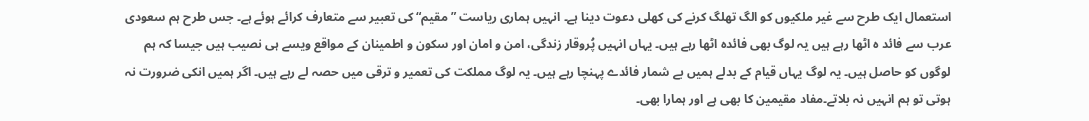استعمال ایک طرح سے غیر ملکیوں کو الگ تھلگ کرنے کی کھلی دعوت دینا ہے۔ انہیں ہماری ریاست ”مقیم“ کی تعبیر سے متعارف کرائے ہوئے ہے۔ جس طرح ہم سعودی عرب سے فائد ہ اٹھا رہے ہیں یہ لوگ بھی فائدہ اٹھا رہے ہیں۔ یہاں انہیں پُروقار زندگی، امن و امان اور سکون و اطمینان کے مواقع ویسے ہی نصیب ہیں جیسا کہ ہم لوگوں کو حاصل ہیں۔ یہ لوگ یہاں قیام کے بدلے ہمیں بے شمار فائدے پہنچا رہے ہیں۔ یہ لوگ مملکت کی تعمیر و ترقی میں حصہ لے رہے ہیں۔ اگر ہمیں انکی ضرورت نہ ہوتی تو ہم انہیں نہ بلاتے۔مفاد مقیمین کا بھی ہے اور ہمارا بھی۔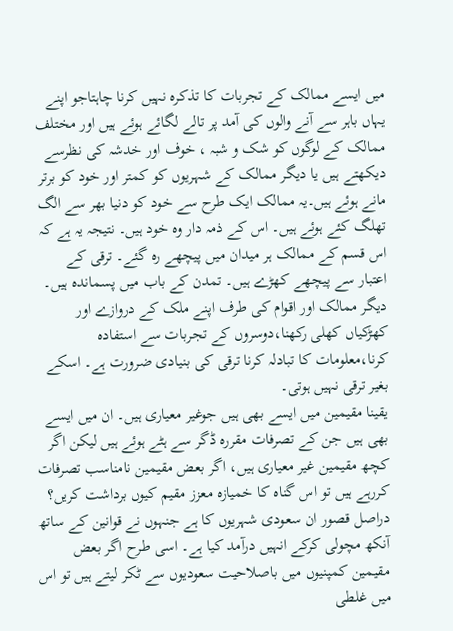میں ایسے ممالک کے تجربات کا تذکرہ نہیں کرنا چاہتاجو اپنے یہاں باہر سے آنے والوں کی آمد پر تالے لگائے ہوئے ہیں اور مختلف ممالک کے لوگوں کو شک و شبہ ، خوف اور خدشہ کی نظرسے دیکھتے ہیں یا دیگر ممالک کے شہریوں کو کمتر اور خود کو برتر مانے ہوئے ہیں۔یہ ممالک ایک طرح سے خود کو دنیا بھر سے الگ تھلگ کئے ہوئے ہیں۔ اس کے ذمہ دار وہ خود ہیں۔ نتیجہ یہ ہے کہ اس قسم کے ممالک ہر میدان میں پیچھے رہ گئے۔ ترقی کے اعتبار سے پیچھے کھڑے ہیں۔ تمدن کے باب میں پسماندہ ہیں۔ دیگر ممالک اور اقوام کی طرف اپنے ملک کے دروازے اور کھڑکیاں کھلی رکھنا،دوسروں کے تجربات سے استفادہ کرنا،معلومات کا تبادلہ کرنا ترقی کی بنیادی ضرورت ہے۔ اسکے بغیر ترقی نہیں ہوتی۔
یقینا مقیمین میں ایسے بھی ہیں جوغیر معیاری ہیں۔ ان میں ایسے بھی ہیں جن کے تصرفات مقررہ ڈگر سے ہٹے ہوئے ہیں لیکن اگر کچھ مقیمین غیر معیاری ہیں، اگر بعض مقیمین نامناسب تصرفات کررہے ہیں تو اس گناہ کا خمیازہ معزز مقیم کیوں برداشت کریں؟ دراصل قصور ان سعودی شہریوں کا ہے جنہوں نے قوانین کے ساتھ آنکھ مچولی کرکے انہیں درآمد کیا ہے۔ اسی طرح اگر بعض مقیمین کمپنیوں میں باصلاحیت سعودیوں سے ٹکر لیتے ہیں تو اس میں غلطی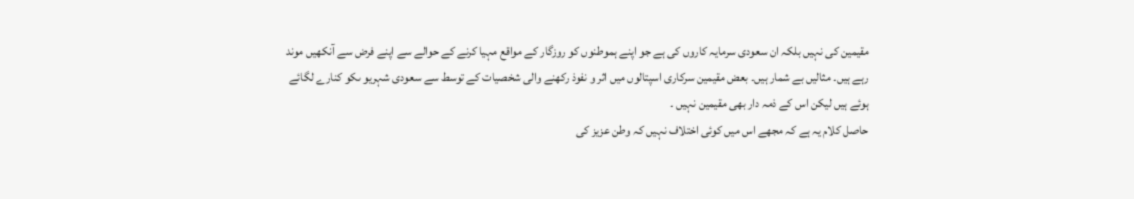مقیمین کی نہیں بلکہ ان سعودی سرمایہ کاروں کی ہے جو اپنے ہموطنوں کو روزگار کے مواقع مہیا کرنے کے حوالے سے اپنے فرض سے آنکھیں موند رہے ہیں۔ مثالیں بے شمار ہیں۔ بعض مقیمین سرکاری اسپتالوں میں اثر و نفوذ رکھنے والی شخصیات کے توسط سے سعودی شہریو ںکو کنارے لگائے ہوئے ہیں لیکن اس کے ذمہ دار بھی مقیمین نہیں ۔
حاصل کلام یہ ہے کہ مجھے اس میں کوئی اختلاف نہیں کہ وطن عزیز کی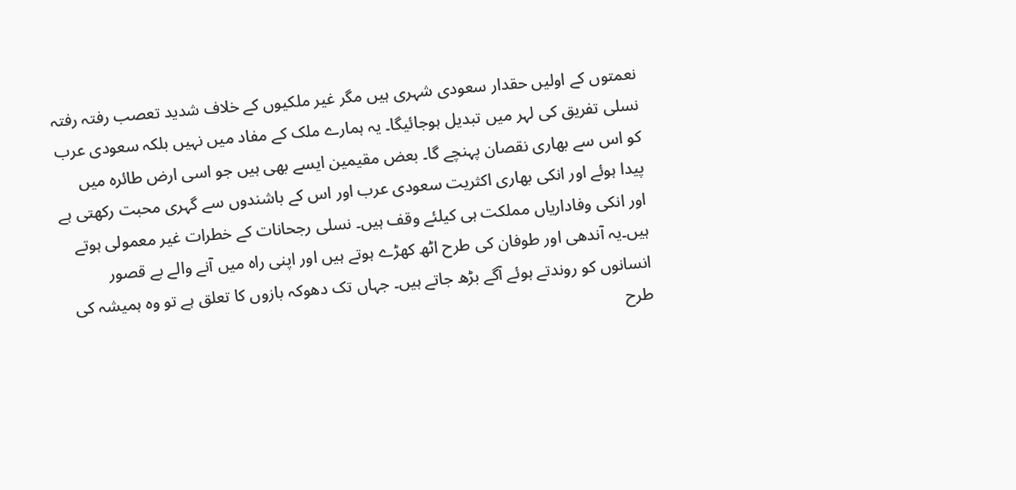نعمتوں کے اولیں حقدار سعودی شہری ہیں مگر غیر ملکیوں کے خلاف شدید تعصب رفتہ رفتہ نسلی تفریق کی لہر میں تبدیل ہوجائیگا۔ یہ ہمارے ملک کے مفاد میں نہیں بلکہ سعودی عرب کو اس سے بھاری نقصان پہنچے گا۔ بعض مقیمین ایسے بھی ہیں جو اسی ارض طائرہ میں پیدا ہوئے اور انکی بھاری اکثریت سعودی عرب اور اس کے باشندوں سے گہری محبت رکھتی ہے اور انکی وفاداریاں مملکت ہی کیلئے وقف ہیں۔ نسلی رجحانات کے خطرات غیر معمولی ہوتے ہیں۔یہ آندھی اور طوفان کی طرح اٹھ کھڑے ہوتے ہیں اور اپنی راہ میں آنے والے بے قصور انسانوں کو روندتے ہوئے آگے بڑھ جاتے ہیں۔ جہاں تک دھوکہ بازوں کا تعلق ہے تو وہ ہمیشہ کی طرح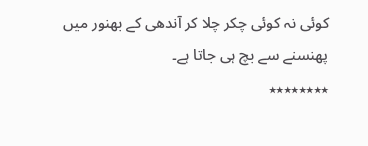کوئی نہ کوئی چکر چلا کر آندھی کے بھنور میں پھنسنے سے بچ ہی جاتا ہے۔
٭٭٭٭٭٭٭٭